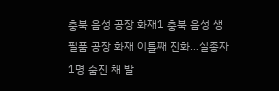충북 음성 공장 화재1 충북 음성 생필품 공장 화재 이틀째 진화…실종자 1명 숨진 채 발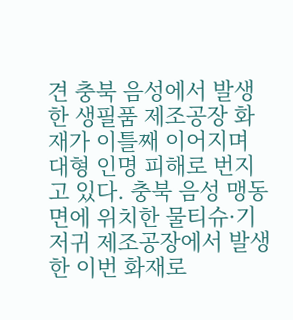견 충북 음성에서 발생한 생필품 제조공장 화재가 이틀째 이어지며 대형 인명 피해로 번지고 있다. 충북 음성 맹동면에 위치한 물티슈·기저귀 제조공장에서 발생한 이번 화재로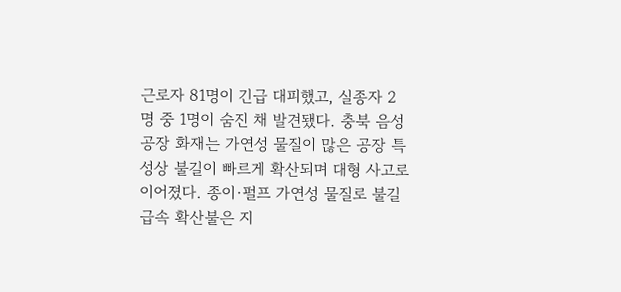근로자 81명이 긴급 대피했고, 실종자 2명 중 1명이 숨진 채 발견됐다. 충북 음성 공장 화재는 가연성 물질이 많은 공장 특성상 불길이 빠르게 확산되며 대형 사고로 이어졌다. 종이·펄프 가연성 물질로 불길 급속 확산불은 지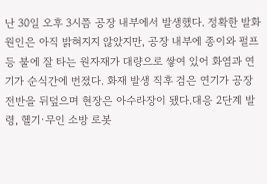난 30일 오후 3시쯤 공장 내부에서 발생했다. 정확한 발화 원인은 아직 밝혀지지 않았지만, 공장 내부에 종이와 펄프 등 불에 잘 타는 원자재가 대량으로 쌓여 있어 화염과 연기가 순식간에 번졌다. 화재 발생 직후 검은 연기가 공장 전반을 뒤덮으며 현장은 아수라장이 됐다.대응 2단계 발령, 헬기·무인 소방 로봇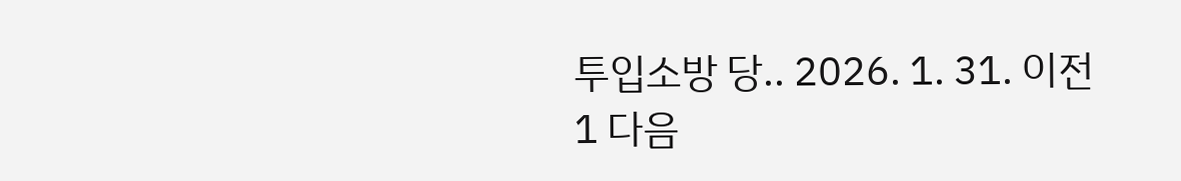투입소방 당.. 2026. 1. 31. 이전 1 다음